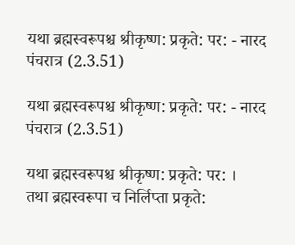यथा ब्रह्मस्वरूपश्च श्रीकृष्ण: प्रकृते: पर: - नारद पंचरात्र (2.3.51)

यथा ब्रह्मस्वरूपश्च श्रीकृष्ण: प्रकृते: पर: - नारद पंचरात्र (2.3.51)

यथा ब्रह्मस्वरूपश्च श्रीकृष्ण: प्रकृते: पर: ।
तथा ब्रह्मस्वरूपा च निर्लिप्ता प्रकृते: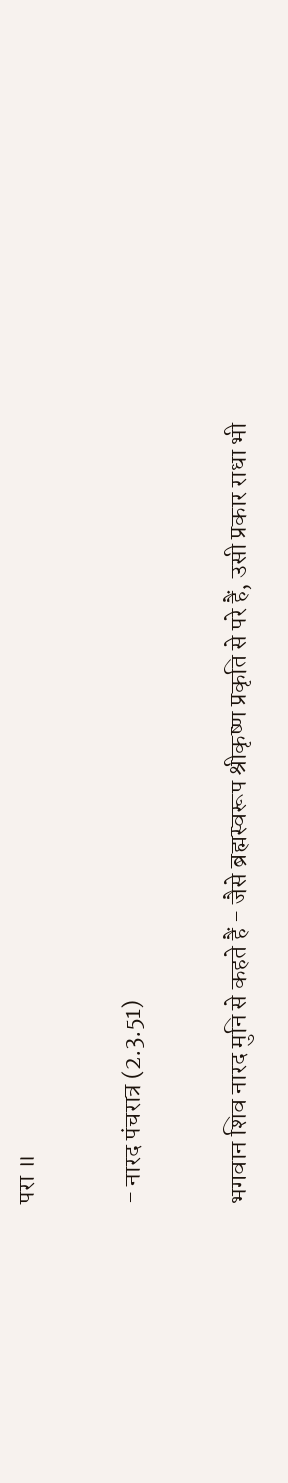परा ॥

- नारद पंचरात्र (2.3.51)

भगवान शिव नारद मुनि से कहते हैं - जैसे ब्रह्मस्वरूप श्रीकृष्ण प्रकृति से परे हैं, उसी प्रकार राधा भी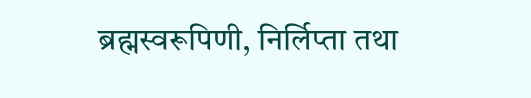ब्रह्मस्वरूपिणी, निर्लिप्ता तथा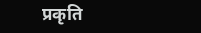प्रकृति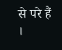से परे हैं ।